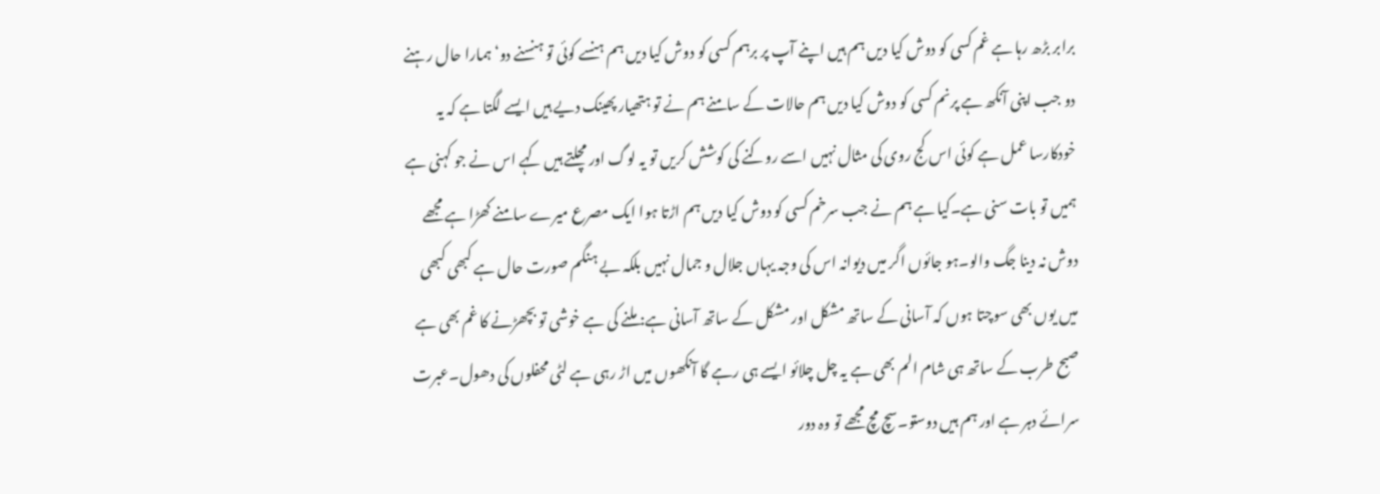برابر بڑھ رہا ہے غم کسی کو دوش کیا دیں ہم ہیں اپنے آپ پر برہم کسی کو دوش کیا دیں ہم ہنسے کوئی تو ہنسنے دو‘ہمارا حال رہنے دو جب اپنی آنکھ ہے پرنم کسی کو دوش کیا دیں ہم حالات کے سامنے ہم نے تو ہتھیار پھینک دیے ہیں ایسے لگتا ہے کہ یہ خودکارسا عمل ہے کوئی اس کج روی کی مثال نہیں اسے روکنے کی کوشش کریں تو یہ لوگ اور مچلتے ہیں کہے اس نے جو کہنی ہے ہمیں تو بات سنی ہے۔کیا ہے ہم نے جب سرخم کسی کو دوش کیا دیں ہم اڑتا ہوا ایک مصرع میرے سامنے کھڑا ہے مجھے دوش نہ دینا جگ والو۔ہو جائوں اگر میں دیوانہ اس کی وجہ یہاں جلال و جمال نہیں بلکہ بے ہنگم صورت حال ہے کبھی کبھی میں یوں بھی سوچتا ہوں کہ آسانی کے ساتھ مشکل اور مشکل کے ساتھ آسانی ہے: ملنے کی ہے خوشی تو بچھڑنے کا غم بھی ہے صبح طرب کے ساتھ ہی شام الم بھی ہے یہ چل چلائو ایسے ہی رہے گا آنکھوں میں اڑ رہی ہے لٹی محفلوں کی دھول۔عبرت سرائے دہر ہے اور ہم ہیں دوستو۔سچ مچ مجھے تو وہ دور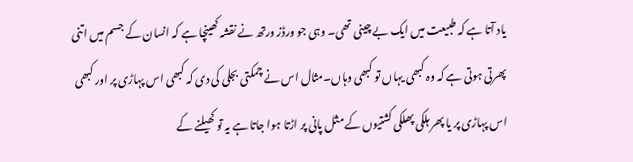یاد آتا ہے کہ طبیعت میں ایک بے چینی تھی۔ وہی جو ورڈز ورتھ نے نقشہ کھینچا ہے کہ انسان کے جسم میں اتنی پھرتی ہوتی ہے کہ وہ کبھی یہاں تو کبھی وہاں۔مثال اس نے چمکتی بجلی کی دی کہ کبھی اس پہاڑی پر اور کبھی اس پہاڑی پر یا پھر ہلکی پھلکی کشتیوں کے مثل پانی پر اڑتا ہوا جاتا ہے یہ تو کھیلنے کے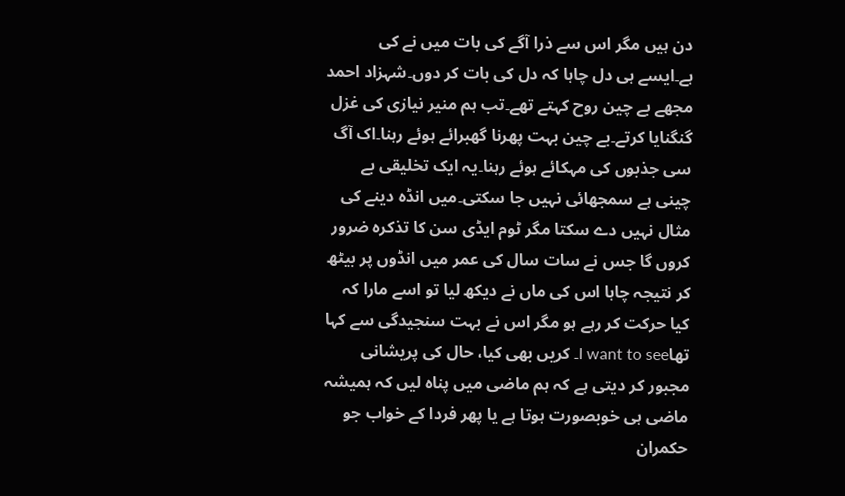دن ہیں مگر اس سے ذرا آگے کی بات میں نے کی ہے۔ایسے ہی دل چاہا کہ دل کی بات کر دوں۔شہزاد احمد مجھے بے چین روح کہتے تھے۔تب ہم منیر نیازی کی غزل گنگنایا کرتے۔بے چین بہت پھرنا گھبرائے ہوئے رہنا۔اک آگ سی جذبوں کی مہکائے ہوئے رہنا۔یہ ایک تخلیقی بے چینی ہے سمجھائی نہیں جا سکتی۔میں انڈہ دینے کی مثال نہیں دے سکتا مگر ٹوم ایڈی سن کا تذکرہ ضرور کروں گا جس نے سات سال کی عمر میں انڈوں پر بیٹھ کر نتیجہ چاہا اس کی ماں نے دیکھ لیا تو اسے مارا کہ کیا حرکت کر رہے ہو مگر اس نے بہت سنجیدگی سے کہا تھاI want to see۔ کریں بھی کیا، حال کی پریشانی مجبور کر دیتی ہے کہ ہم ماضی میں پناہ لیں کہ ہمیشہ ماضی ہی خوبصورت ہوتا ہے یا پھر فردا کے خواب جو حکمران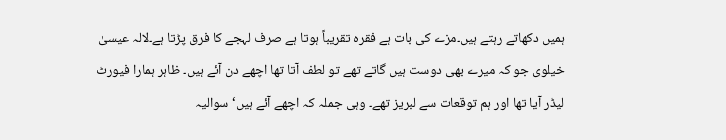ہمیں دکھاتے رہتے ہیں۔مزے کی بات ہے فقرہ تقریباً ہوتا ہے صرف لہجے کا فرق پڑتا ہے۔لالہ عیسیٰ خیلوی جو کہ میرے بھی دوست ہیں گاتے تھے تو لطف آتا تھا اچھے دن آئے ہیں۔ ظاہر ہمارا فیورٹ لیڈر آیا تھا اور ہم توقعات سے لبریز تھے۔ وہی جملہ کہ اچھے آئے ہیں‘سوالیہ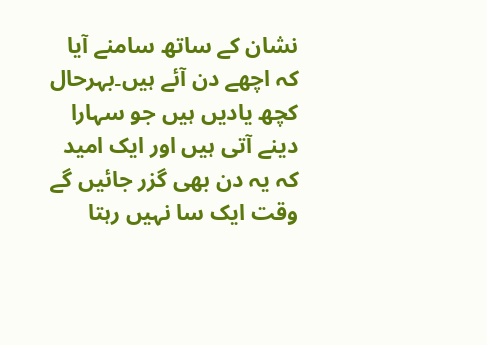نشان کے ساتھ سامنے آیا کہ اچھے دن آئے ہیں۔بہرحال کچھ یادیں ہیں جو سہارا دینے آتی ہیں اور ایک امید کہ یہ دن بھی گزر جائیں گے وقت ایک سا نہیں رہتا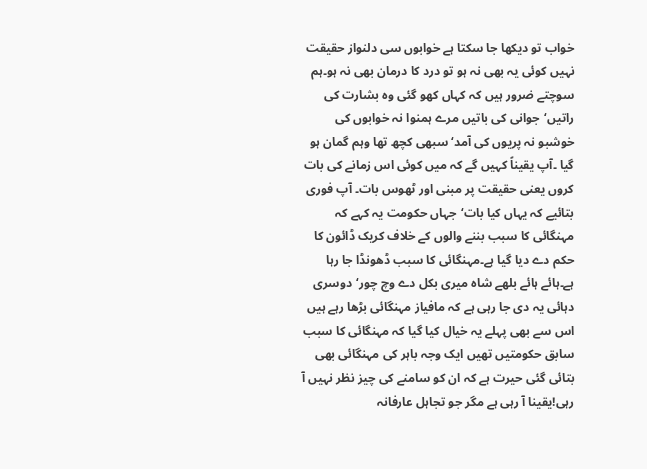خواب تو دیکھا جا سکتا ہے خوابوں سی دلنواز حقیقت نہیں کوئی یہ بھی نہ ہو تو درد کا درمان بھی نہ ہو۔ہم سوچتے ضرور ہیں کہ کہاں کھو گئی وہ بشارت کی راتیں‘جوانی کی باتیں مرے ہمنوا نہ خوابوں کی خوشبو نہ پریوں کی آمد‘سبھی کچھ تھا وہم گمان ہو گیا ۔آپ یقیناً کہیں گے کہ میں کوئی اس زمانے کی بات کروں یعنی حقیقت پر مبنی اور ٹھوس بات۔ آپ فوری بتائیے کہ یہاں کیا بات‘جہاں حکومت یہ کہے کہ مہنگائی کا سبب بننے والوں کے خلاف کریک ڈائون کا حکم دے دیا گیا ہے۔مہنگائی کا سبب ڈھونڈا جا رہا ہے۔ہائے ہائے بلھے شاہ میری بکل دے وچ چور‘دوسری دہائی یہ دی جا رہی ہے کہ مافیاز مہنگائی بڑھا رہے ہیں اس سے بھی پہلے یہ خیال کیا گیا کہ مہنگائی کا سبب سابق حکومتیں تھیں ایک وجہ باہر کی مہنگائی بھی بتائی گئی حیرت ہے کہ ان کو سامنے کی چیز نظر نہیں آ رہی!یقینا آ رہی ہے مگر جو تجاہل عارفانہ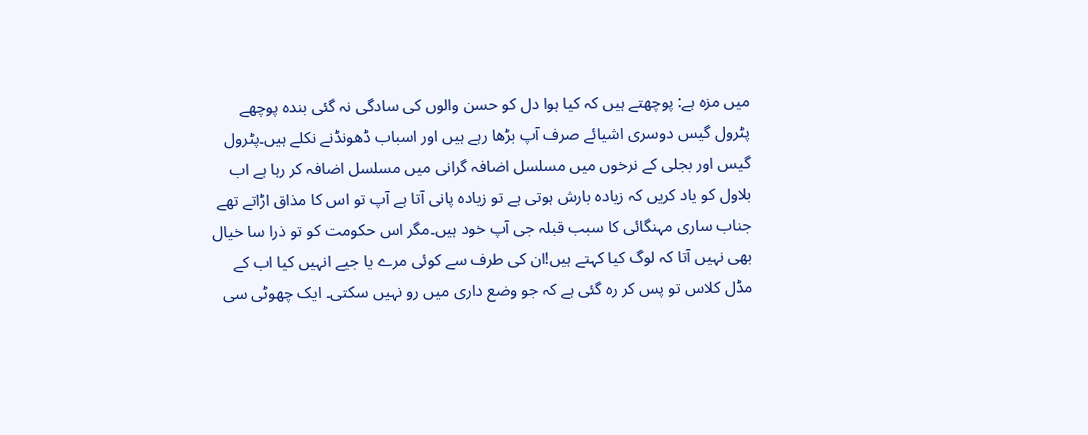میں مزہ ہے: پوچھتے ہیں کہ کیا ہوا دل کو حسن والوں کی سادگی نہ گئی بندہ پوچھے پٹرول گیس دوسری اشیائے صرف آپ بڑھا رہے ہیں اور اسباب ڈھونڈنے نکلے ہیں۔پٹرول گیس اور بجلی کے نرخوں میں مسلسل اضافہ گرانی میں مسلسل اضافہ کر رہا ہے اب بلاول کو یاد کریں کہ زیادہ بارش ہوتی ہے تو زیادہ پانی آتا ہے آپ تو اس کا مذاق اڑاتے تھے جناب ساری مہنگائی کا سبب قبلہ جی آپ خود ہیں۔مگر اس حکومت کو تو ذرا سا خیال بھی نہیں آتا کہ لوگ کیا کہتے ہیں!ان کی طرف سے کوئی مرے یا جیے انہیں کیا اب کے مڈل کلاس تو پس کر رہ گئی ہے کہ جو وضع داری میں رو نہیں سکتی۔ ایک چھوٹی سی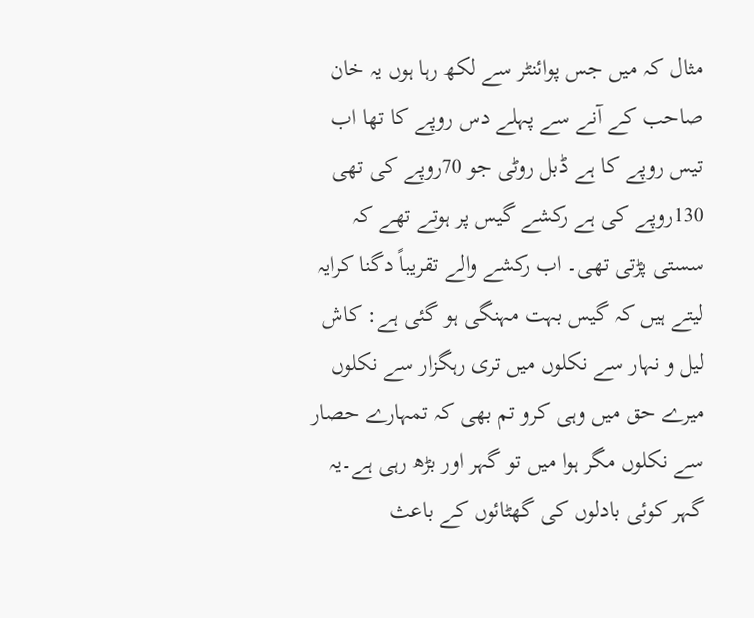مثال کہ میں جس پوائنٹر سے لکھ رہا ہوں یہ خان صاحب کے آنے سے پہلے دس روپے کا تھا اب تیس روپے کا ہے ڈبل روٹی جو 70روپے کی تھی 130روپے کی ہے رکشے گیس پر ہوتے تھے کہ سستی پڑتی تھی۔ اب رکشے والے تقریباً دگنا کرایہ لیتے ہیں کہ گیس بہت مہنگی ہو گئی ہے: کاش لیل و نہار سے نکلوں میں تری رہگزار سے نکلوں میرے حق میں وہی کرو تم بھی کہ تمہارے حصار سے نکلوں مگر ہوا میں تو گہر اور بڑھ رہی ہے۔یہ گہر کوئی بادلوں کی گھٹائوں کے باعث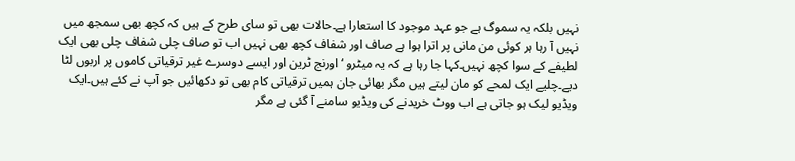نہیں بلکہ یہ سموگ ہے جو عہد موجود کا استعارا ہے۔حالات بھی تو سای طرح کے ہیں کہ کچھ بھی سمجھ میں نہیں آ رہا ہر کوئی من مانی پر اترا ہوا ہے صاف اور شفاف کچھ بھی نہیں اب تو صاف چلی شفاف چلی بھی ایک لطیفے کے سوا کچھ نہیں۔کہا جا رہا ہے کہ یہ میٹرو ‘اورنج ٹرین اور ایسے دوسرے غیر ترقیاتی کاموں پر اربوں لٹا دیے۔چلیے ایک لمحے کو مان لیتے ہیں مگر بھائی جان ہمیں ترقیاتی کام بھی تو دکھائیں جو آپ نے کئے ہیں۔ایک ویڈیو لیک ہو جاتی ہے اب ووٹ خریدنے کی ویڈیو سامنے آ گئی ہے مگر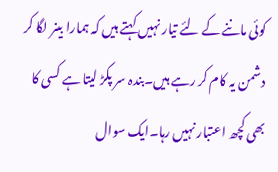کوئی ماننے کے لئے تیار نہیں کہتے ہیں کہ ہمارا بینر لگا کر دشمن یہ کام کر رہے ہیں۔بندہ سر پکڑ لیتا ہے کسی کا بھی کچھ اعتبار نہیں رہا۔ایک سوال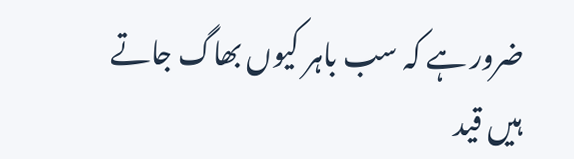ضرور ہے کہ سب باہر کیوں بھاگ جاتے ہیں قید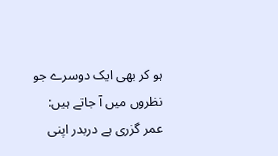ہو کر بھی ایک دوسرے جو نظروں میں آ جاتے ہیں: عمر گزری ہے دربدر اپنی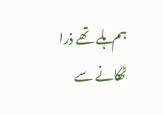ہم ہلے تھے ذرا ٹھکانے سے